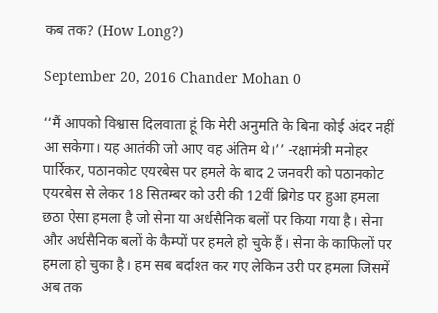कब तक? (How Long?)

September 20, 2016 Chander Mohan 0

‘‘मैं आपको विश्वास दिलवाता हूं कि मेरी अनुमति के बिना कोई अंदर नहीं आ सकेगा। यह आतंकी जो आए वह अंतिम थे।’’ -रक्षामंत्री मनोहर पार्रिकर, पठानकोट एयरबेस पर हमले के बाद 2 जनवरी को पठानकोट एयरबेस से लेकर 18 सितम्बर को उरी की 12वीं ब्रिगेड पर हुआ हमला छठा ऐसा हमला है जो सेना या अर्धसैनिक बलों पर किया गया है। सेना और अर्धसैनिक बलों के कैम्पों पर हमले हो चुके हैं। सेना के काफिलों पर हमला हो चुका है। हम सब बर्दाश्त कर गए लेकिन उरी पर हमला जिसमें अब तक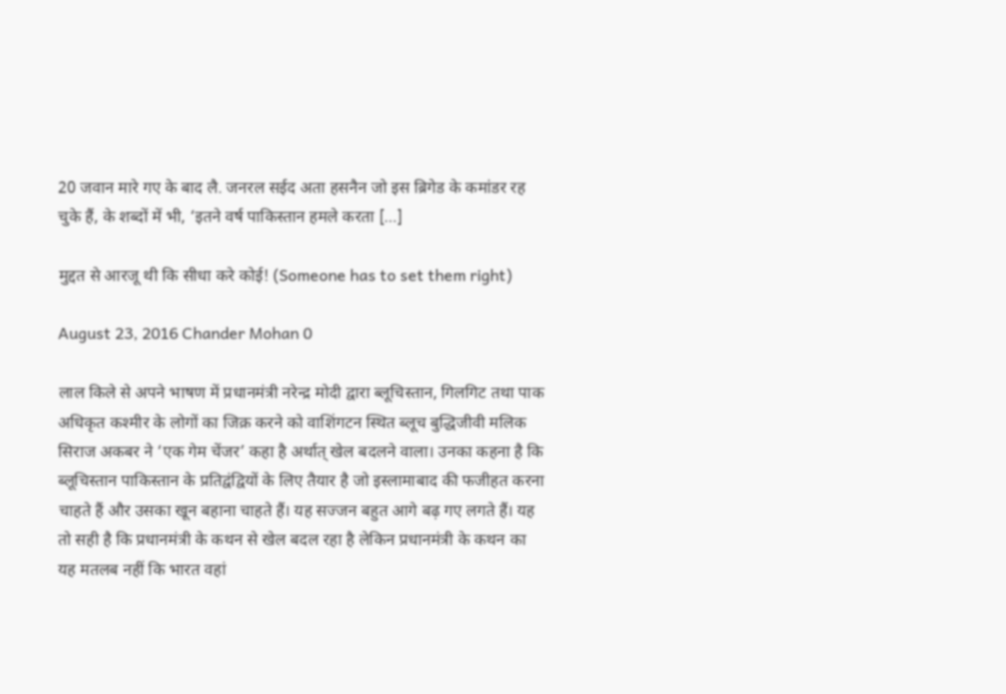20 जवान मारे गए के बाद लै. जनरल सईद अता हसनैन जो इस ब्रिगेड के कमांडर रह चुके हैं, के शब्दों में भी, ‘इतने वर्ष पाकिस्तान हमले करता […]

मुद्दत से आरजू थी कि सीधा करे कोई! (Someone has to set them right)

August 23, 2016 Chander Mohan 0

लाल किले से अपने भाषण में प्रधानमंत्री नरेन्द्र मोदी द्वारा ब्लूचिस्तान, गिलगिट तथा पाक अधिकृत कश्मीर के लोगों का जिक्र करने को वाशिंगटन स्थित ब्लूच बुद्धिजीवी मलिक सिराज अकबर ने ‘एक गेम चेंजर’ कहा है अर्थात् खेल बदलने वाला। उनका कहना है कि ब्लूचिस्तान पाकिस्तान के प्रतिद्वंद्वियों के लिए तैयार है जो इस्लामाबाद की फजीहत करना चाहते हैं और उसका खून बहाना चाहते हैं। यह सज्जन बहुत आगे बढ़ गए लगते हैं। यह तो सही है कि प्रधानमंत्री के कथन से खेल बदल रहा है लेकिन प्रधानमंत्री के कथन का यह मतलब नहीं कि भारत वहां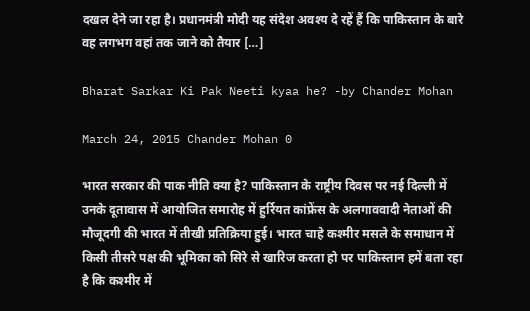दखल देने जा रहा है। प्रधानमंत्री मोदी यह संदेश अवश्य दे रहें हैं कि पाकिस्तान के बारे वह लगभग वहां तक जाने को तैयार […]

Bharat Sarkar Ki Pak Neeti kyaa he? -by Chander Mohan

March 24, 2015 Chander Mohan 0

भारत सरकार की पाक नीति क्या है? पाकिस्तान के राष्ट्रीय दिवस पर नई दिल्ली में उनके दूतावास में आयोजित समारोह में हुर्रियत कांफ्रेंस के अलगाववादी नेताओं की मौजूदगी की भारत में तीखी प्रतिक्रिया हुई। भारत चाहे कश्मीर मसले के समाधान में किसी तीसरे पक्ष की भूमिका को सिरे से खारिज करता हो पर पाकिस्तान हमें बता रहा है कि कश्मीर में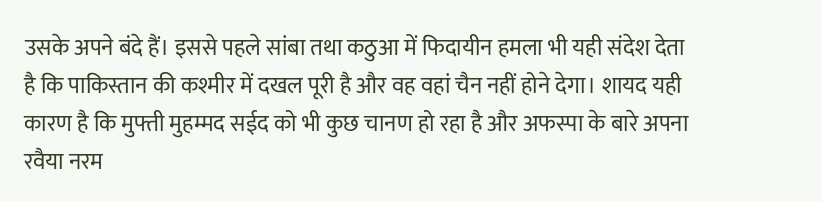उसके अपने बंदे हैं। इससे पहले सांबा तथा कठुआ में फिदायीन हमला भी यही संदेश देता है कि पाकिस्तान की कश्मीर में दखल पूरी है और वह वहां चैन नहीं होने देगा। शायद यही कारण है कि मुफ्ती मुहम्मद सईद को भी कुछ चानण हो रहा है और अफस्पा के बारे अपना रवैया नरम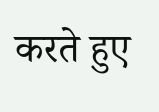करते हुए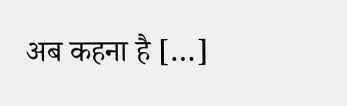अब कहना है […]